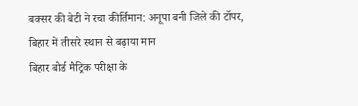बक्सर की बेटी ने रचा कीर्तिमान: अनूपा बनी जिले की टॉपर, बिहार में तीसरे स्थान से बढ़ाया मान
बिहार बोर्ड मैट्रिक परीक्षा के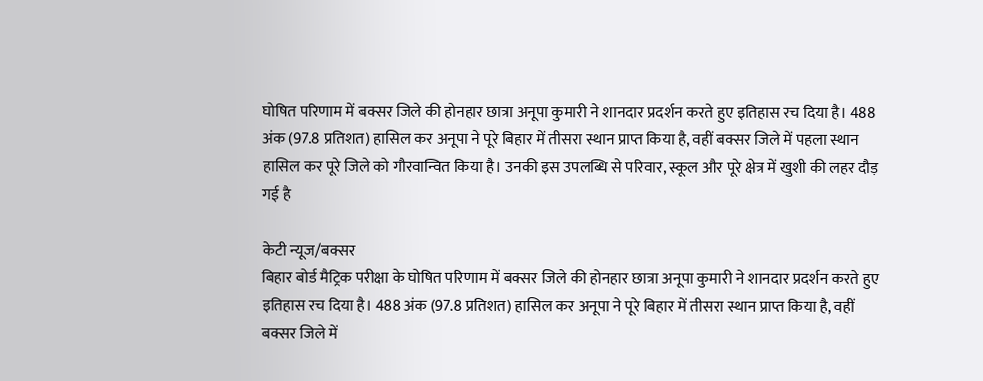घोषित परिणाम में बक्सर जिले की होनहार छात्रा अनूपा कुमारी ने शानदार प्रदर्शन करते हुए इतिहास रच दिया है। 488 अंक (97.8 प्रतिशत) हासिल कर अनूपा ने पूरे बिहार में तीसरा स्थान प्राप्त किया है, वहीं बक्सर जिले में पहला स्थान हासिल कर पूरे जिले को गौरवान्वित किया है। उनकी इस उपलब्धि से परिवार, स्कूल और पूरे क्षेत्र में खुशी की लहर दौड़ गई है

केटी न्यूज/बक्सर
बिहार बोर्ड मैट्रिक परीक्षा के घोषित परिणाम में बक्सर जिले की होनहार छात्रा अनूपा कुमारी ने शानदार प्रदर्शन करते हुए इतिहास रच दिया है। 488 अंक (97.8 प्रतिशत) हासिल कर अनूपा ने पूरे बिहार में तीसरा स्थान प्राप्त किया है, वहीं बक्सर जिले में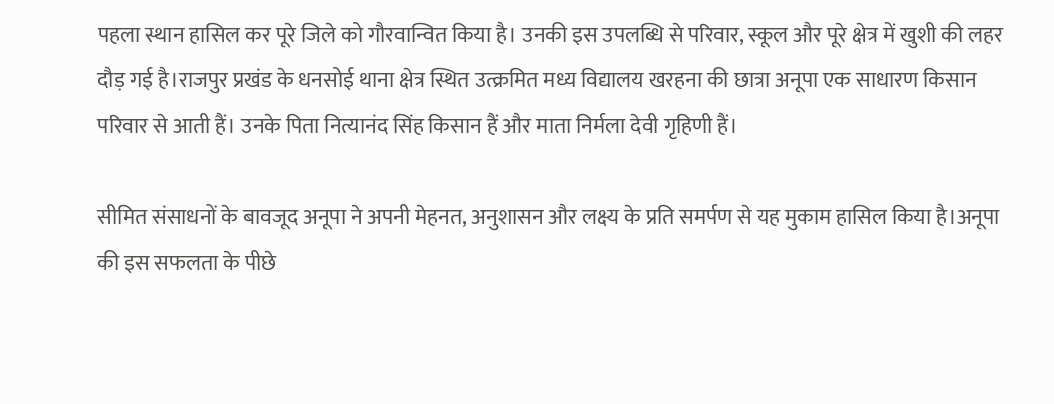पहला स्थान हासिल कर पूरे जिले को गौरवान्वित किया है। उनकी इस उपलब्धि से परिवार, स्कूल और पूरे क्षेत्र में खुशी की लहर दौड़ गई है।राजपुर प्रखंड के धनसोई थाना क्षेत्र स्थित उत्क्रमित मध्य विद्यालय खरहना की छात्रा अनूपा एक साधारण किसान परिवार से आती हैं। उनके पिता नित्यानंद सिंह किसान हैं और माता निर्मला देवी गृहिणी हैं।

सीमित संसाधनों के बावजूद अनूपा ने अपनी मेहनत, अनुशासन और लक्ष्य के प्रति समर्पण से यह मुकाम हासिल किया है।अनूपा की इस सफलता के पीछे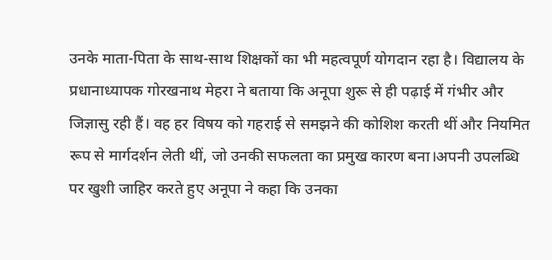उनके माता-पिता के साथ-साथ शिक्षकों का भी महत्वपूर्ण योगदान रहा है। विद्यालय के प्रधानाध्यापक गोरखनाथ मेहरा ने बताया कि अनूपा शुरू से ही पढ़ाई में गंभीर और जिज्ञासु रही हैं। वह हर विषय को गहराई से समझने की कोशिश करती थीं और नियमित रूप से मार्गदर्शन लेती थीं, जो उनकी सफलता का प्रमुख कारण बना।अपनी उपलब्धि पर खुशी जाहिर करते हुए अनूपा ने कहा कि उनका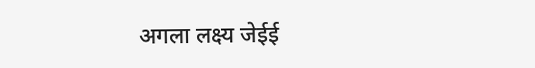अगला लक्ष्य जेईई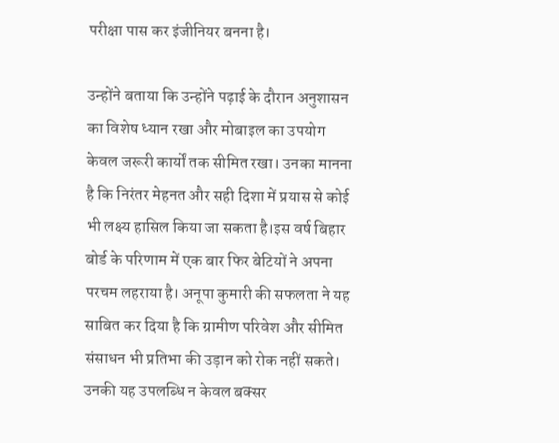परीक्षा पास कर इंजीनियर बनना है।

उन्होंने बताया कि उन्होंने पढ़ाई के दौरान अनुशासन का विशेष ध्यान रखा और मोबाइल का उपयोग केवल जरूरी कार्यों तक सीमित रखा। उनका मानना है कि निरंतर मेहनत और सही दिशा में प्रयास से कोई भी लक्ष्य हासिल किया जा सकता है।इस वर्ष बिहार बोर्ड के परिणाम में एक बार फिर बेटियों ने अपना परचम लहराया है। अनूपा कुमारी की सफलता ने यह साबित कर दिया है कि ग्रामीण परिवेश और सीमित संसाधन भी प्रतिभा की उड़ान को रोक नहीं सकते। उनकी यह उपलब्धि न केवल बक्सर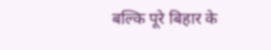बल्कि पूरे बिहार के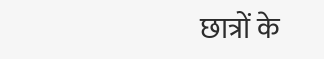छात्रों के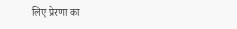लिए प्रेरणा का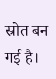स्रोत बन गई है।